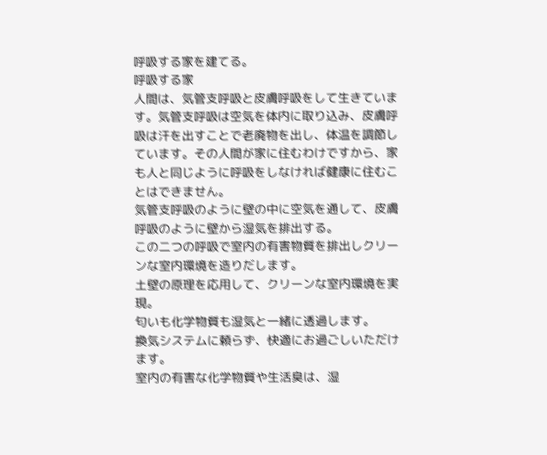呼吸する家を建てる。
呼吸する家
人間は、気管支呼吸と皮膚呼吸をして生きています。気管支呼吸は空気を体内に取り込み、皮膚呼吸は汗を出すことで老廃物を出し、体温を調節しています。その人間が家に住むわけですから、家も人と同じように呼吸をしなければ健康に住むことはできません。
気管支呼吸のように壁の中に空気を通して、皮膚呼吸のように壁から湿気を排出する。
この二つの呼吸で室内の有害物質を排出しクリーンな室内環境を造りだします。
土壁の原理を応用して、クリーンな室内環境を実現。
匂いも化学物質も湿気と一緒に透過します。
換気システムに頼らず、快適にお過ごしいただけます。
室内の有害な化学物質や生活臭は、湿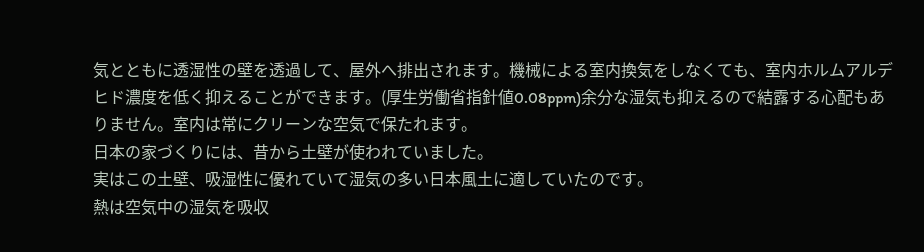気とともに透湿性の壁を透過して、屋外へ排出されます。機械による室内換気をしなくても、室内ホルムアルデヒド濃度を低く抑えることができます。(厚生労働省指針値0.08ppm)余分な湿気も抑えるので結露する心配もありません。室内は常にクリーンな空気で保たれます。
日本の家づくりには、昔から土壁が使われていました。
実はこの土壁、吸湿性に優れていて湿気の多い日本風土に適していたのです。
熱は空気中の湿気を吸収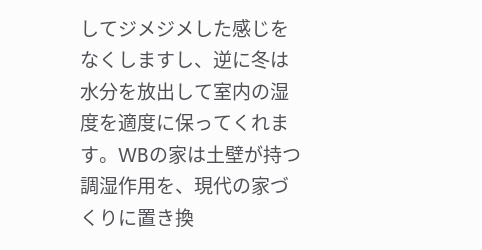してジメジメした感じをなくしますし、逆に冬は水分を放出して室内の湿度を適度に保ってくれます。WBの家は土壁が持つ調湿作用を、現代の家づくりに置き換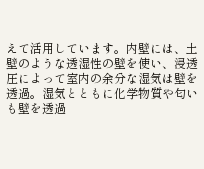えて活用しています。内壁には、土壁のような透湿性の壁を使い、浸透圧によって室内の余分な湿気は壁を透過。湿気とともに化学物質や匂いも壁を透過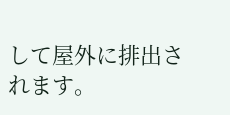して屋外に排出されます。